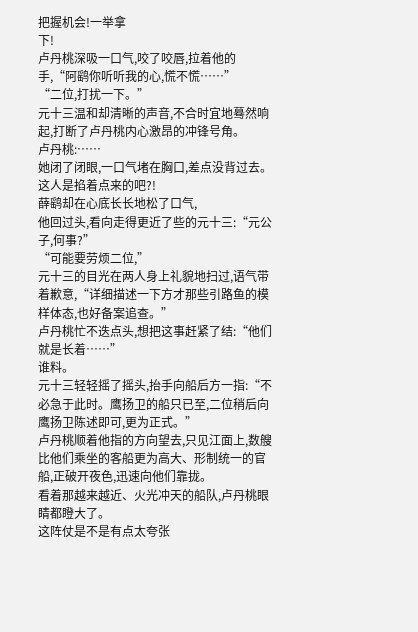把握机会!一举拿
下!
卢丹桃深吸一口气,咬了咬唇,拉着他的手,“阿鹞你听听我的心,慌不慌……”
“二位,打扰一下。”
元十三温和却清晰的声音,不合时宜地蓦然响起,打断了卢丹桃内心激昂的冲锋号角。
卢丹桃:……
她闭了闭眼,一口气堵在胸口,差点没背过去。
这人是掐着点来的吧?!
薛鹞却在心底长长地松了口气,
他回过头,看向走得更近了些的元十三:“元公子,何事?”
“可能要劳烦二位,”
元十三的目光在两人身上礼貌地扫过,语气带着歉意,“详细描述一下方才那些引路鱼的模样体态,也好备案追查。”
卢丹桃忙不迭点头,想把这事赶紧了结:“他们就是长着……”
谁料。
元十三轻轻摇了摇头,抬手向船后方一指:“不必急于此时。鹰扬卫的船只已至,二位稍后向鹰扬卫陈述即可,更为正式。”
卢丹桃顺着他指的方向望去,只见江面上,数艘比他们乘坐的客船更为高大、形制统一的官船,正破开夜色,迅速向他们靠拢。
看着那越来越近、火光冲天的船队,卢丹桃眼睛都瞪大了。
这阵仗是不是有点太夸张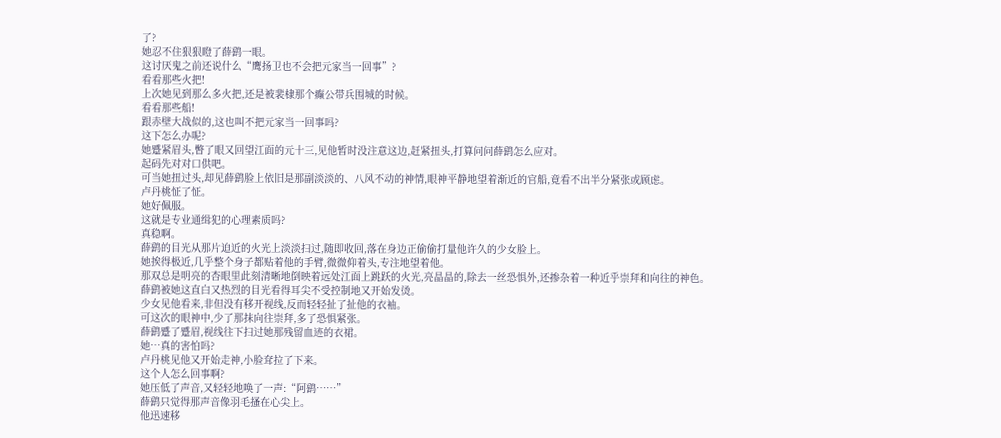了?
她忍不住狠狠瞪了薛鹞一眼。
这讨厌鬼之前还说什么“鹰扬卫也不会把元家当一回事”?
看看那些火把!
上次她见到那么多火把,还是被裴棣那个癫公带兵围城的时候。
看看那些船!
跟赤壁大战似的,这也叫不把元家当一回事吗?
这下怎么办呢?
她蹙紧眉头,瞥了眼又回望江面的元十三,见他暂时没注意这边,赶紧扭头,打算问问薛鹞怎么应对。
起码先对对口供吧。
可当她扭过头,却见薛鹞脸上依旧是那副淡淡的、八风不动的神情,眼神平静地望着渐近的官船,竟看不出半分紧张或顾虑。
卢丹桃怔了怔。
她好佩服。
这就是专业通缉犯的心理素质吗?
真稳啊。
薛鹞的目光从那片迫近的火光上淡淡扫过,随即收回,落在身边正偷偷打量他许久的少女脸上。
她挨得极近,几乎整个身子都贴着他的手臂,微微仰着头,专注地望着他。
那双总是明亮的杏眼里此刻清晰地倒映着远处江面上跳跃的火光,亮晶晶的,除去一丝恐惧外,还掺杂着一种近乎崇拜和向往的神色。
薛鹞被她这直白又热烈的目光看得耳尖不受控制地又开始发烫。
少女见他看来,非但没有移开视线,反而轻轻扯了扯他的衣袖。
可这次的眼神中,少了那抹向往崇拜,多了恐惧紧张。
薛鹞蹙了蹙眉,视线往下扫过她那残留血迹的衣裙。
她…真的害怕吗?
卢丹桃见他又开始走神,小脸耷拉了下来。
这个人怎么回事啊?
她压低了声音,又轻轻地唤了一声:“阿鹞……”
薛鹞只觉得那声音像羽毛搔在心尖上。
他迅速移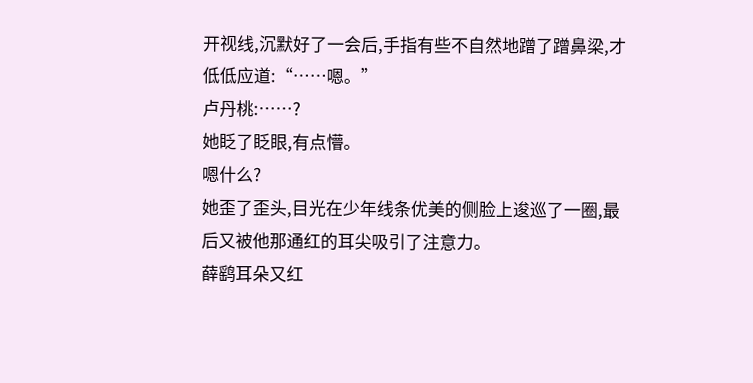开视线,沉默好了一会后,手指有些不自然地蹭了蹭鼻梁,才低低应道:“……嗯。”
卢丹桃:……?
她眨了眨眼,有点懵。
嗯什么?
她歪了歪头,目光在少年线条优美的侧脸上逡巡了一圈,最后又被他那通红的耳尖吸引了注意力。
薛鹞耳朵又红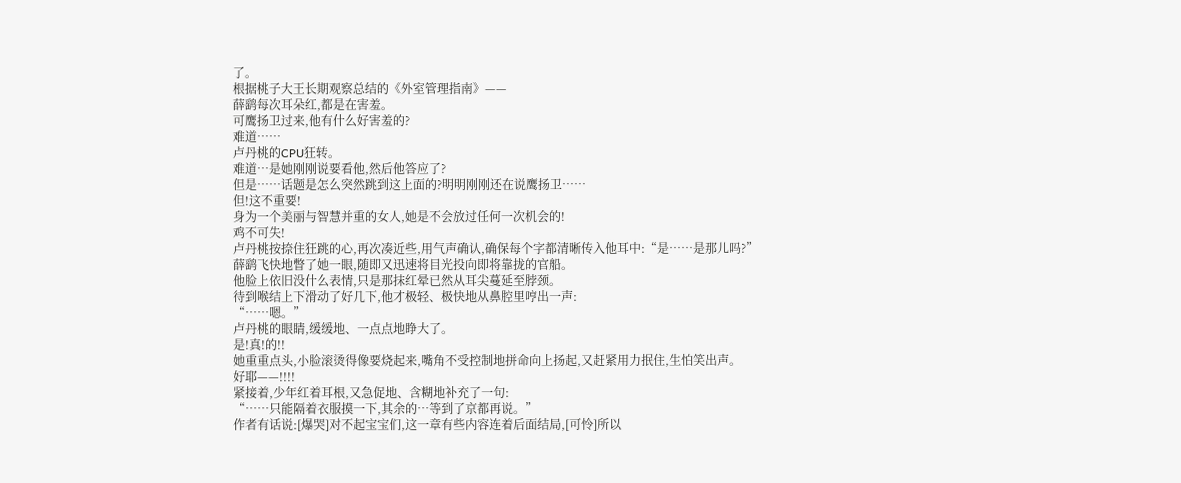了。
根据桃子大王长期观察总结的《外室管理指南》——
薛鹞每次耳朵红,都是在害羞。
可鹰扬卫过来,他有什么好害羞的?
难道……
卢丹桃的CPU狂转。
难道…是她刚刚说要看他,然后他答应了?
但是……话题是怎么突然跳到这上面的?明明刚刚还在说鹰扬卫……
但!这不重要!
身为一个美丽与智慧并重的女人,她是不会放过任何一次机会的!
鸡不可失!
卢丹桃按捺住狂跳的心,再次凑近些,用气声确认,确保每个字都清晰传入他耳中:“是……是那儿吗?”
薛鹞飞快地瞥了她一眼,随即又迅速将目光投向即将靠拢的官船。
他脸上依旧没什么表情,只是那抹红晕已然从耳尖蔓延至脖颈。
待到喉结上下滑动了好几下,他才极轻、极快地从鼻腔里哼出一声:
“……嗯。”
卢丹桃的眼睛,缓缓地、一点点地睁大了。
是!真!的!!
她重重点头,小脸滚烫得像要烧起来,嘴角不受控制地拼命向上扬起,又赶紧用力抿住,生怕笑出声。
好耶——!!!!
紧接着,少年红着耳根,又急促地、含糊地补充了一句:
“……只能隔着衣服摸一下,其余的…等到了京都再说。”
作者有话说:[爆哭]对不起宝宝们,这一章有些内容连着后面结局,[可怜]所以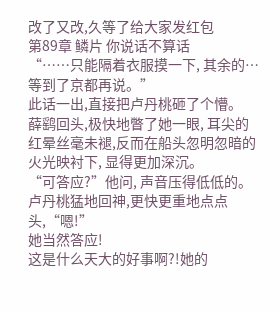改了又改,久等了给大家发红包
第89章 鳞片 你说话不算话
“……只能隔着衣服摸一下, 其余的…等到了京都再说。”
此话一出,直接把卢丹桃砸了个懵。
薛鹞回头,极快地瞥了她一眼, 耳尖的红晕丝毫未褪,反而在船头忽明忽暗的火光映衬下, 显得更加深沉。
“可答应?”他问, 声音压得低低的。
卢丹桃猛地回神,更快更重地点点头,“嗯!”
她当然答应!
这是什么天大的好事啊?!她的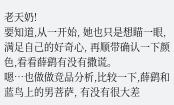老天奶!
要知道,从一开始, 她也只是想瞄一眼,满足自己的好奇心, 再顺带确认一下颜色,看看薛鹞有没有撒谎。
嗯…也做做竞品分析,比较一下,薛鹞和蓝鸟上的男菩萨, 有没有很大差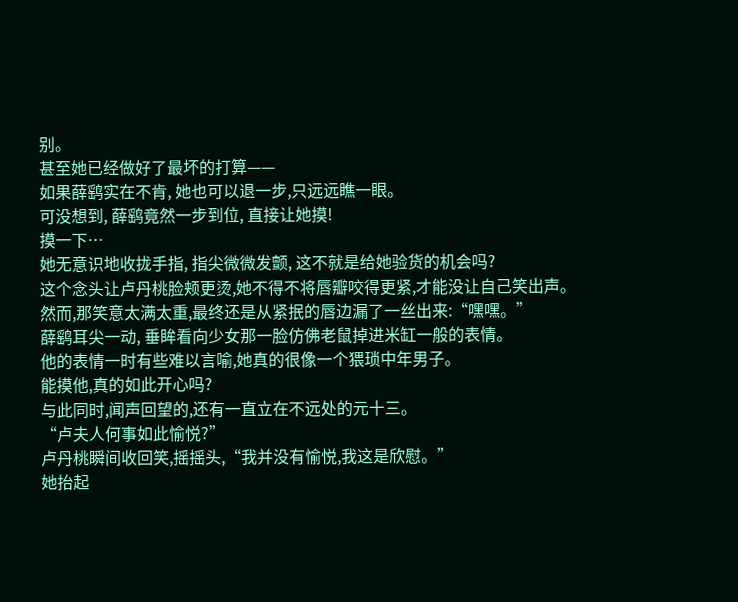别。
甚至她已经做好了最坏的打算——
如果薛鹞实在不肯, 她也可以退一步,只远远瞧一眼。
可没想到, 薛鹞竟然一步到位, 直接让她摸!
摸一下…
她无意识地收拢手指, 指尖微微发颤, 这不就是给她验货的机会吗?
这个念头让卢丹桃脸颊更烫,她不得不将唇瓣咬得更紧,才能没让自己笑出声。
然而,那笑意太满太重,最终还是从紧抿的唇边漏了一丝出来:“嘿嘿。”
薛鹞耳尖一动, 垂眸看向少女那一脸仿佛老鼠掉进米缸一般的表情。
他的表情一时有些难以言喻,她真的很像一个猥琐中年男子。
能摸他,真的如此开心吗?
与此同时,闻声回望的,还有一直立在不远处的元十三。
“卢夫人何事如此愉悦?”
卢丹桃瞬间收回笑,摇摇头,“我并没有愉悦,我这是欣慰。”
她抬起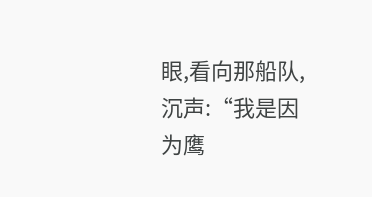眼,看向那船队,沉声:“我是因为鹰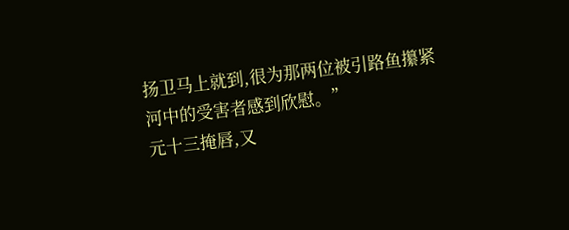扬卫马上就到,很为那两位被引路鱼攥紧河中的受害者感到欣慰。”
元十三掩唇,又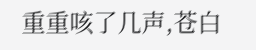重重咳了几声,苍白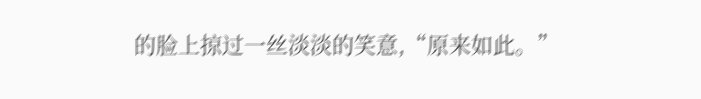的脸上掠过一丝淡淡的笑意,“原来如此。”